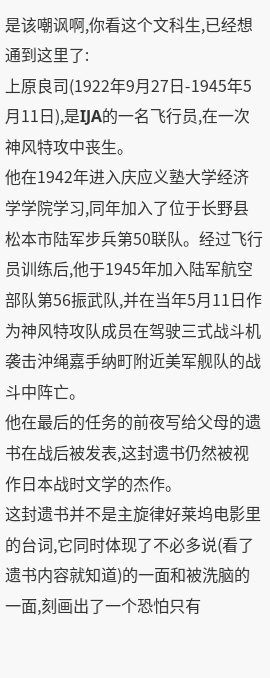是该嘲讽啊,你看这个文科生,已经想通到这里了:
上原良司(1922年9月27日-1945年5月11日),是IJA的一名飞行员,在一次神风特攻中丧生。
他在1942年进入庆应义塾大学经济学学院学习,同年加入了位于长野县松本市陆军步兵第50联队。经过飞行员训练后,他于1945年加入陆军航空部队第56振武队,并在当年5月11日作为神风特攻队成员在驾驶三式战斗机袭击沖绳嘉手纳町附近美军舰队的战斗中阵亡。
他在最后的任务的前夜写给父母的遗书在战后被发表,这封遗书仍然被视作日本战时文学的杰作。
这封遗书并不是主旋律好莱坞电影里的台词,它同时体现了不必多说(看了遗书内容就知道)的一面和被洗脑的一面,刻画出了一个恐怕只有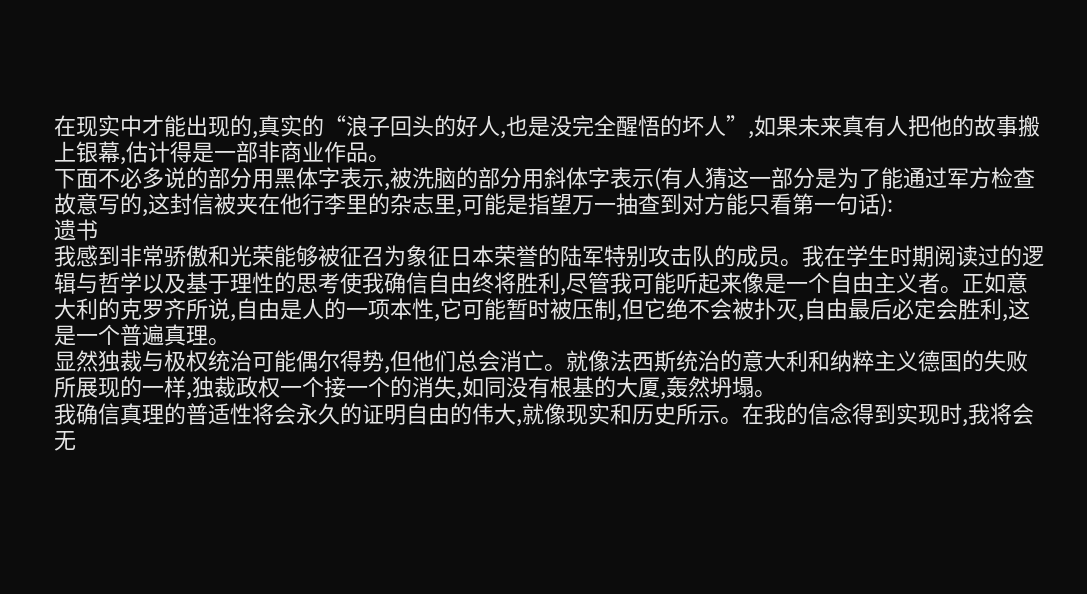在现实中才能出现的,真实的“浪子回头的好人,也是没完全醒悟的坏人”,如果未来真有人把他的故事搬上银幕,估计得是一部非商业作品。
下面不必多说的部分用黑体字表示,被洗脑的部分用斜体字表示(有人猜这一部分是为了能通过军方检查故意写的,这封信被夹在他行李里的杂志里,可能是指望万一抽查到对方能只看第一句话):
遗书
我感到非常骄傲和光荣能够被征召为象征日本荣誉的陆军特别攻击队的成员。我在学生时期阅读过的逻辑与哲学以及基于理性的思考使我确信自由终将胜利,尽管我可能听起来像是一个自由主义者。正如意大利的克罗齐所说,自由是人的一项本性,它可能暂时被压制,但它绝不会被扑灭,自由最后必定会胜利,这是一个普遍真理。
显然独裁与极权统治可能偶尔得势,但他们总会消亡。就像法西斯统治的意大利和纳粹主义德国的失败所展现的一样,独裁政权一个接一个的消失,如同没有根基的大厦,轰然坍塌。
我确信真理的普适性将会永久的证明自由的伟大,就像现实和历史所示。在我的信念得到实现时,我将会无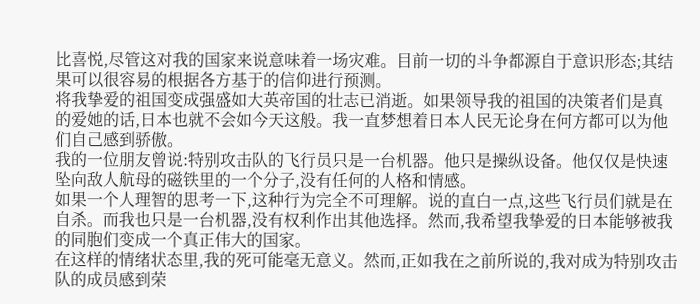比喜悦,尽管这对我的国家来说意味着一场灾难。目前一切的斗争都源自于意识形态;其结果可以很容易的根据各方基于的信仰进行预测。
将我挚爱的祖国变成强盛如大英帝国的壮志已消逝。如果领导我的祖国的决策者们是真的爱她的话,日本也就不会如今天这般。我一直梦想着日本人民无论身在何方都可以为他们自己感到骄傲。
我的一位朋友曾说:特别攻击队的飞行员只是一台机器。他只是操纵设备。他仅仅是快速坠向敌人航母的磁铁里的一个分子,没有任何的人格和情感。
如果一个人理智的思考一下,这种行为完全不可理解。说的直白一点,这些飞行员们就是在自杀。而我也只是一台机器,没有权利作出其他选择。然而,我希望我挚爱的日本能够被我的同胞们变成一个真正伟大的国家。
在这样的情绪状态里,我的死可能毫无意义。然而,正如我在之前所说的,我对成为特别攻击队的成员感到荣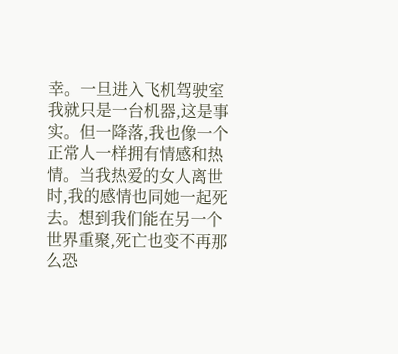幸。一旦进入飞机驾驶室我就只是一台机器,这是事实。但一降落,我也像一个正常人一样拥有情感和热情。当我热爱的女人离世时,我的感情也同她一起死去。想到我们能在另一个世界重聚,死亡也变不再那么恐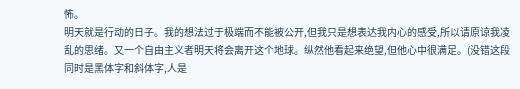怖。
明天就是行动的日子。我的想法过于极端而不能被公开,但我只是想表达我内心的感受,所以请原谅我凌乱的思绪。又一个自由主义者明天将会离开这个地球。纵然他看起来绝望,但他心中很满足。(没错这段同时是黑体字和斜体字,人是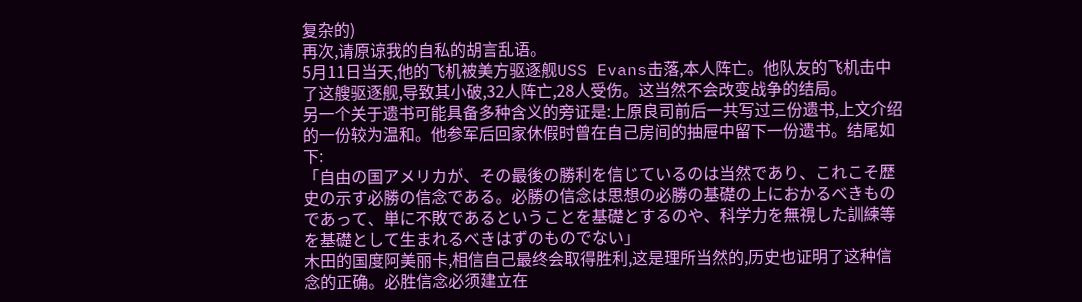复杂的)
再次,请原谅我的自私的胡言乱语。
5月11日当天,他的飞机被美方驱逐舰USS Evans击落,本人阵亡。他队友的飞机击中了这艘驱逐舰,导致其小破,32人阵亡,28人受伤。这当然不会改变战争的结局。
另一个关于遗书可能具备多种含义的旁证是:上原良司前后一共写过三份遗书,上文介绍的一份较为温和。他参军后回家休假时曾在自己房间的抽屉中留下一份遗书。结尾如下:
「自由の国アメリカが、その最後の勝利を信じているのは当然であり、これこそ歴史の示す必勝の信念である。必勝の信念は思想の必勝の基礎の上におかるべきものであって、単に不敗であるということを基礎とするのや、科学力を無視した訓練等を基礎として生まれるべきはずのものでない」
木田的国度阿美丽卡,相信自己最终会取得胜利,这是理所当然的,历史也证明了这种信念的正确。必胜信念必须建立在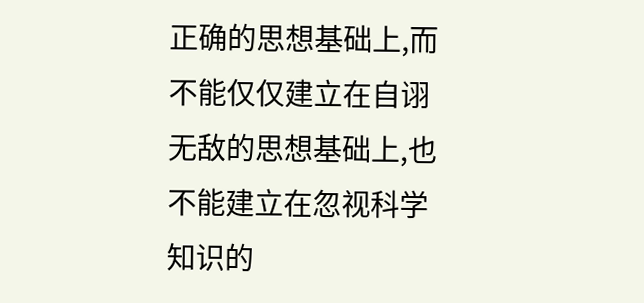正确的思想基础上,而不能仅仅建立在自诩无敌的思想基础上,也不能建立在忽视科学知识的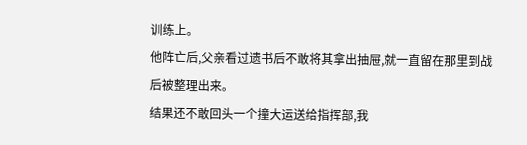训练上。
他阵亡后,父亲看过遗书后不敢将其拿出抽屉,就一直留在那里到战后被整理出来。
结果还不敢回头一个撞大运送给指挥部,我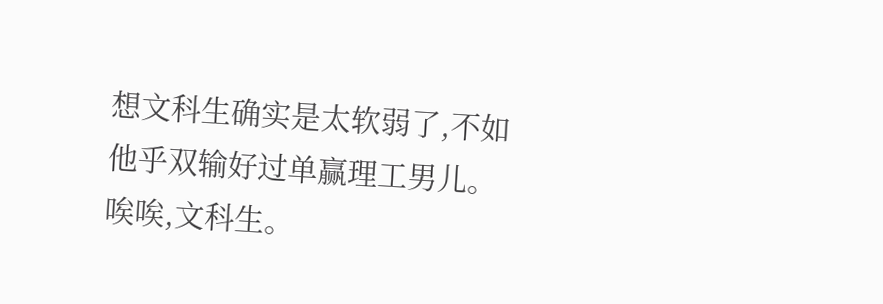想文科生确实是太软弱了,不如他乎双输好过单赢理工男儿。
唉唉,文科生。